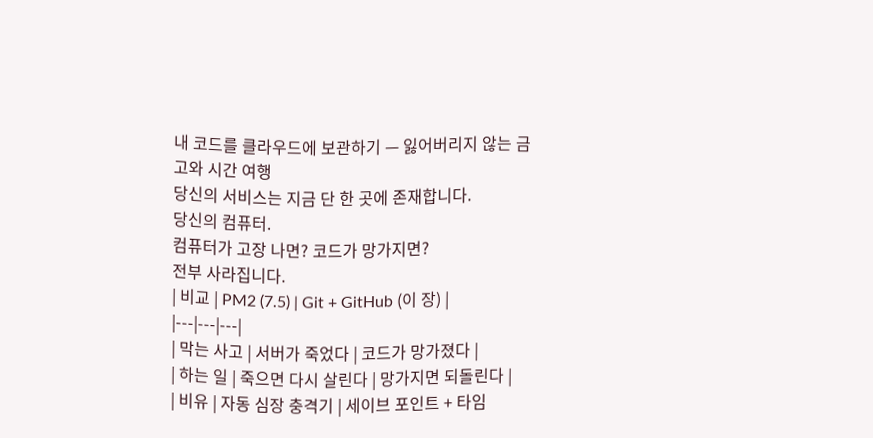내 코드를 클라우드에 보관하기 — 잃어버리지 않는 금고와 시간 여행
당신의 서비스는 지금 단 한 곳에 존재합니다.
당신의 컴퓨터.
컴퓨터가 고장 나면? 코드가 망가지면?
전부 사라집니다.
| 비교 | PM2 (7.5) | Git + GitHub (이 장) |
|---|---|---|
| 막는 사고 | 서버가 죽었다 | 코드가 망가졌다 |
| 하는 일 | 죽으면 다시 살린다 | 망가지면 되돌린다 |
| 비유 | 자동 심장 충격기 | 세이브 포인트 + 타임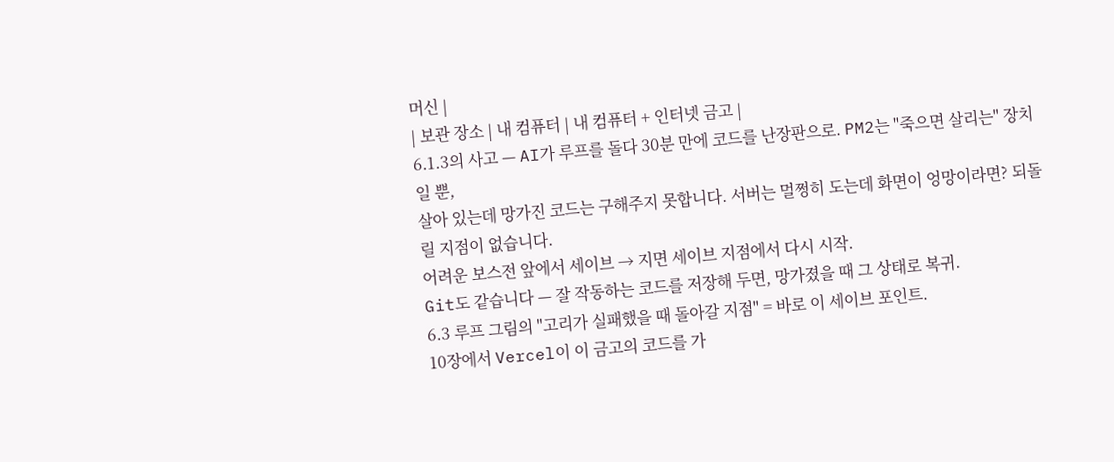머신 |
| 보관 장소 | 내 컴퓨터 | 내 컴퓨터 + 인터넷 금고 |
6.1.3의 사고 — AI가 루프를 돌다 30분 만에 코드를 난장판으로. PM2는 "죽으면 살리는" 장치일 뿐,
살아 있는데 망가진 코드는 구해주지 못합니다. 서버는 멀쩡히 도는데 화면이 엉망이라면? 되돌릴 지점이 없습니다.
어려운 보스전 앞에서 세이브 → 지면 세이브 지점에서 다시 시작.
Git도 같습니다 — 잘 작동하는 코드를 저장해 두면, 망가졌을 때 그 상태로 복귀.
6.3 루프 그림의 "고리가 실패했을 때 돌아갈 지점" = 바로 이 세이브 포인트.
10장에서 Vercel이 이 금고의 코드를 가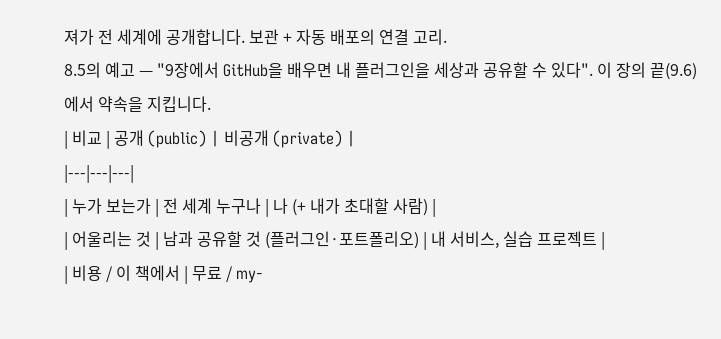져가 전 세계에 공개합니다. 보관 + 자동 배포의 연결 고리.
8.5의 예고 — "9장에서 GitHub을 배우면 내 플러그인을 세상과 공유할 수 있다". 이 장의 끝(9.6)에서 약속을 지킵니다.
| 비교 | 공개 (public) | 비공개 (private) |
|---|---|---|
| 누가 보는가 | 전 세계 누구나 | 나 (+ 내가 초대할 사람) |
| 어울리는 것 | 남과 공유할 것 (플러그인·포트폴리오) | 내 서비스, 실습 프로젝트 |
| 비용 / 이 책에서 | 무료 / my-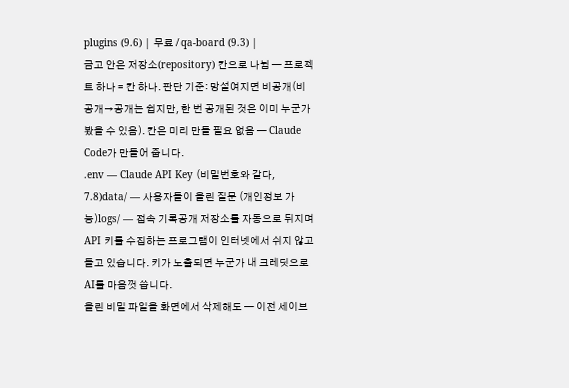plugins (9.6) | 무료 / qa-board (9.3) |
금고 안은 저장소(repository) 칸으로 나뉨 — 프로젝트 하나 = 칸 하나. 판단 기준: 망설여지면 비공개(비공개→공개는 쉽지만, 한 번 공개된 것은 이미 누군가 봤을 수 있음). 칸은 미리 만들 필요 없음 — Claude Code가 만들어 줍니다.
.env — Claude API Key (비밀번호와 같다, 7.8)data/ — 사용자들이 올린 질문 (개인정보 가능)logs/ — 접속 기록공개 저장소를 자동으로 뒤지며 API 키를 수집하는 프로그램이 인터넷에서 쉬지 않고 돌고 있습니다. 키가 노출되면 누군가 내 크레딧으로 AI를 마음껏 씁니다.
올린 비밀 파일을 화면에서 삭제해도 — 이전 세이브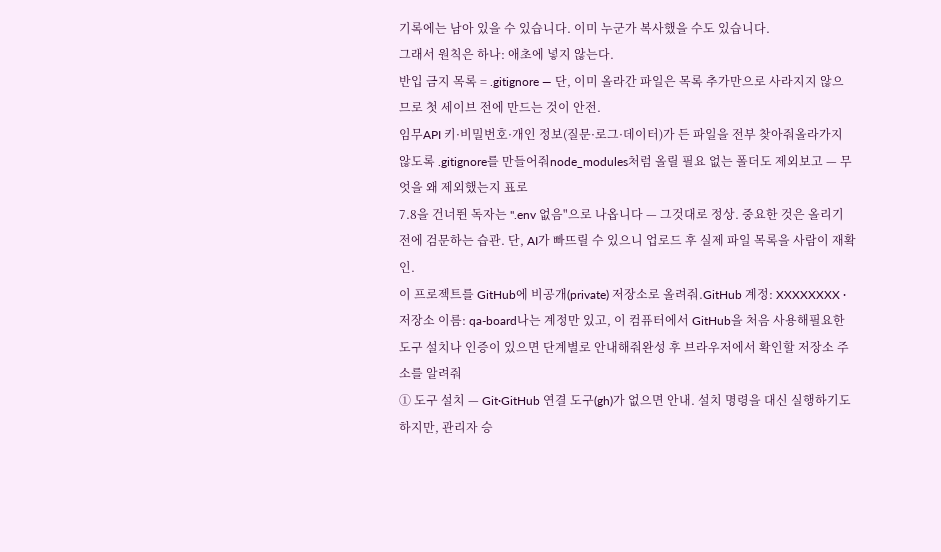기록에는 남아 있을 수 있습니다. 이미 누군가 복사했을 수도 있습니다.
그래서 원칙은 하나: 애초에 넣지 않는다.
반입 금지 목록 = .gitignore — 단, 이미 올라간 파일은 목록 추가만으로 사라지지 않으므로 첫 세이브 전에 만드는 것이 안전.
임무API 키·비밀번호·개인 정보(질문·로그·데이터)가 든 파일을 전부 찾아줘올라가지 않도록 .gitignore를 만들어줘node_modules처럼 올릴 필요 없는 폴더도 제외보고 — 무엇을 왜 제외했는지 표로
7.8을 건너뛴 독자는 ".env 없음"으로 나옵니다 — 그것대로 정상. 중요한 것은 올리기 전에 검문하는 습관. 단, AI가 빠뜨릴 수 있으니 업로드 후 실제 파일 목록을 사람이 재확인.
이 프로젝트를 GitHub에 비공개(private) 저장소로 올려줘.GitHub 계정: XXXXXXXX · 저장소 이름: qa-board나는 계정만 있고, 이 컴퓨터에서 GitHub을 처음 사용해필요한 도구 설치나 인증이 있으면 단계별로 안내해줘완성 후 브라우저에서 확인할 저장소 주소를 알려줘
① 도구 설치 — Git·GitHub 연결 도구(gh)가 없으면 안내. 설치 명령을 대신 실행하기도 하지만, 관리자 승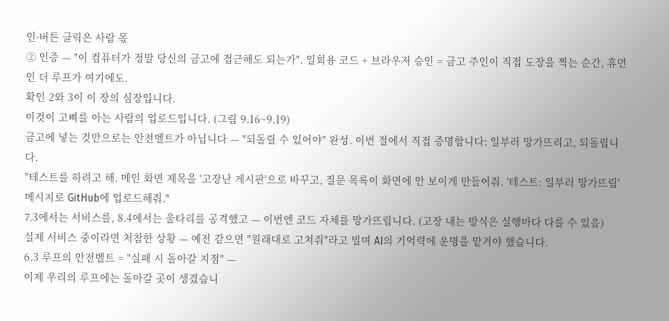인·버튼 클릭은 사람 몫
② 인증 — "이 컴퓨터가 정말 당신의 금고에 접근해도 되는가". 일회용 코드 + 브라우저 승인 = 금고 주인이 직접 도장을 찍는 순간, 휴먼 인 더 루프가 여기에도.
확인 2와 3이 이 장의 심장입니다.
이것이 고삐를 아는 사람의 업로드입니다. (그림 9.16~9.19)
금고에 넣는 것만으로는 안전벨트가 아닙니다 — "되돌릴 수 있어야" 완성. 이번 절에서 직접 증명합니다: 일부러 망가뜨리고, 되돌립니다.
"테스트를 하려고 해. 메인 화면 제목을 '고장난 게시판'으로 바꾸고, 질문 목록이 화면에 안 보이게 만들어줘. '테스트: 일부러 망가뜨림' 메시지로 GitHub에 업로드해줘."
7.3에서는 서비스를, 8.4에서는 울타리를 공격했고 — 이번엔 코드 자체를 망가뜨립니다. (고장 내는 방식은 실행마다 다를 수 있음)
실제 서비스 중이라면 처참한 상황 — 예전 같으면 "원래대로 고쳐줘"라고 빌며 AI의 기억력에 운명을 맡겨야 했습니다.
6.3 루프의 안전벨트 = "실패 시 돌아갈 지점" —
이제 우리의 루프에는 돌아갈 곳이 생겼습니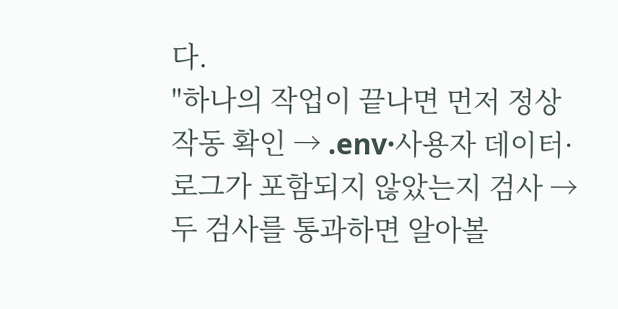다.
"하나의 작업이 끝나면 먼저 정상 작동 확인 → .env·사용자 데이터·로그가 포함되지 않았는지 검사 → 두 검사를 통과하면 알아볼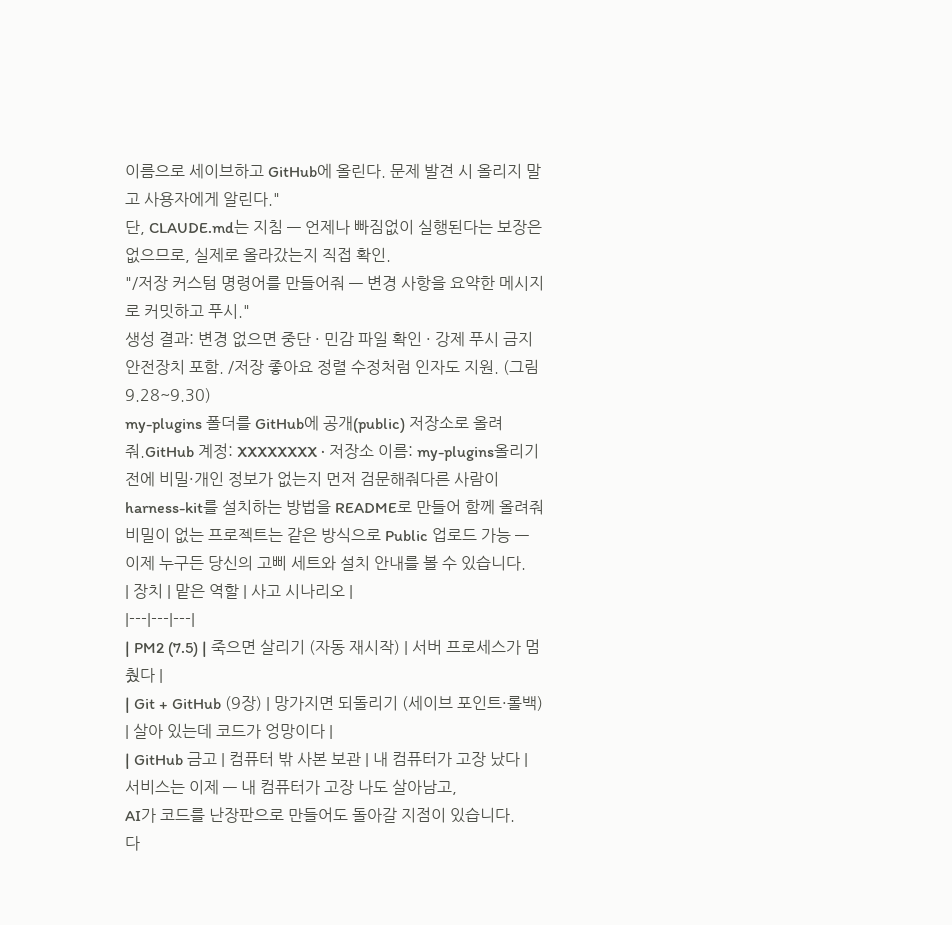이름으로 세이브하고 GitHub에 올린다. 문제 발견 시 올리지 말고 사용자에게 알린다."
단, CLAUDE.md는 지침 — 언제나 빠짐없이 실행된다는 보장은 없으므로, 실제로 올라갔는지 직접 확인.
"/저장 커스텀 명령어를 만들어줘 — 변경 사항을 요약한 메시지로 커밋하고 푸시."
생성 결과: 변경 없으면 중단 · 민감 파일 확인 · 강제 푸시 금지 안전장치 포함. /저장 좋아요 정렬 수정처럼 인자도 지원. (그림 9.28~9.30)
my-plugins 폴더를 GitHub에 공개(public) 저장소로 올려줘.GitHub 계정: XXXXXXXX · 저장소 이름: my-plugins올리기 전에 비밀·개인 정보가 없는지 먼저 검문해줘다른 사람이 harness-kit를 설치하는 방법을 README로 만들어 함께 올려줘
비밀이 없는 프로젝트는 같은 방식으로 Public 업로드 가능 — 이제 누구든 당신의 고삐 세트와 설치 안내를 볼 수 있습니다.
| 장치 | 맡은 역할 | 사고 시나리오 |
|---|---|---|
| PM2 (7.5) | 죽으면 살리기 (자동 재시작) | 서버 프로세스가 멈췄다 |
| Git + GitHub (9장) | 망가지면 되돌리기 (세이브 포인트·롤백) | 살아 있는데 코드가 엉망이다 |
| GitHub 금고 | 컴퓨터 밖 사본 보관 | 내 컴퓨터가 고장 났다 |
서비스는 이제 — 내 컴퓨터가 고장 나도 살아남고,
AI가 코드를 난장판으로 만들어도 돌아갈 지점이 있습니다.
다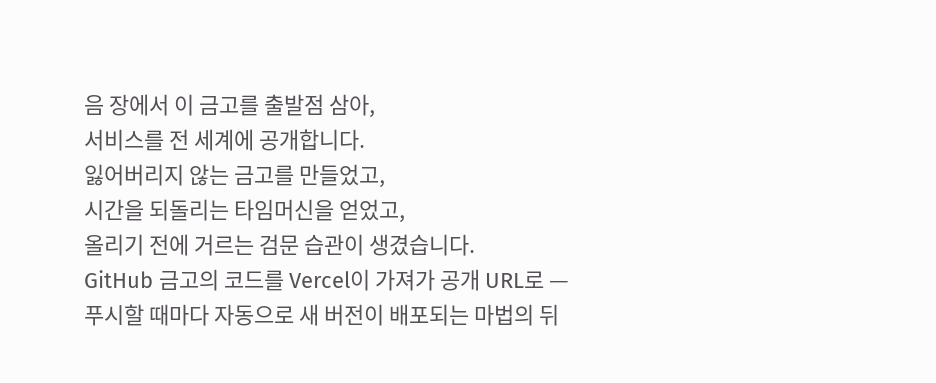음 장에서 이 금고를 출발점 삼아,
서비스를 전 세계에 공개합니다.
잃어버리지 않는 금고를 만들었고,
시간을 되돌리는 타임머신을 얻었고,
올리기 전에 거르는 검문 습관이 생겼습니다.
GitHub 금고의 코드를 Vercel이 가져가 공개 URL로 —
푸시할 때마다 자동으로 새 버전이 배포되는 마법의 뒤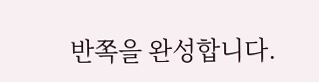반쪽을 완성합니다.